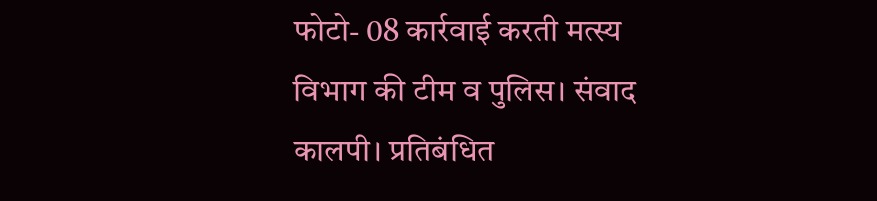फोटो- 08 कार्रवाई करती मत्स्य विभाग की टीम व पुलिस। संवाद
कालपी। प्रतिबंधित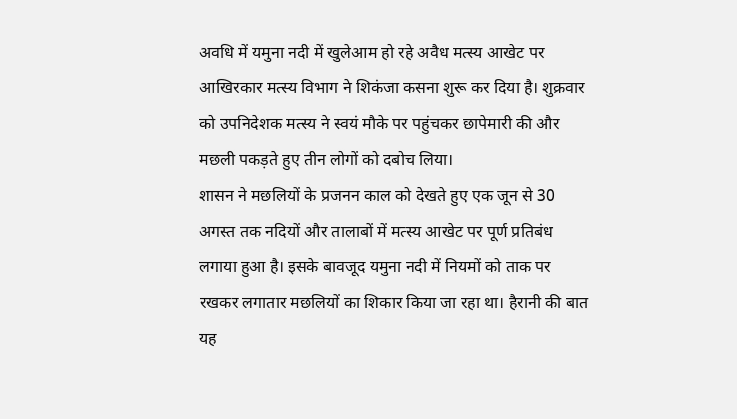अवधि में यमुना नदी में खुलेआम हो रहे अवैध मत्स्य आखेट पर आखिरकार मत्स्य विभाग ने शिकंजा कसना शुरू कर दिया है। शुक्रवार को उपनिदेशक मत्स्य ने स्वयं मौके पर पहुंचकर छापेमारी की और मछली पकड़ते हुए तीन लोगों को दबोच लिया।
शासन ने मछलियों के प्रजनन काल को देखते हुए एक जून से 30 अगस्त तक नदियों और तालाबों में मत्स्य आखेट पर पूर्ण प्रतिबंध लगाया हुआ है। इसके बावजूद यमुना नदी में नियमों को ताक पर रखकर लगातार मछलियों का शिकार किया जा रहा था। हैरानी की बात यह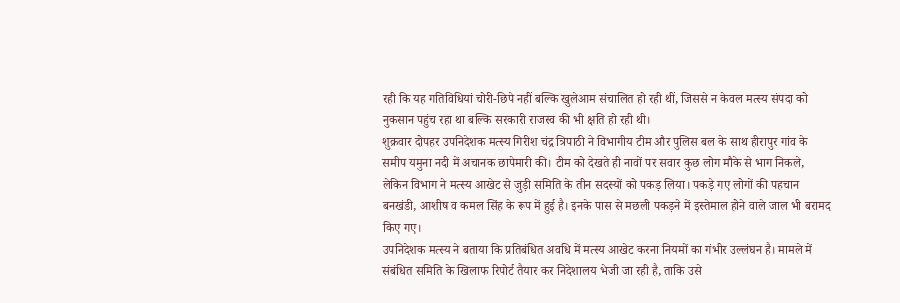रही कि यह गतिविधियां चोरी-छिपे नहीं बल्कि खुलेआम संचालित हो रही थीं, जिससे न केवल मत्स्य संपदा को नुकसान पहुंच रहा था बल्कि सरकारी राजस्व की भी क्षति हो रही थी।
शुक्रवार दोपहर उपनिदेशक मत्स्य गिरीश चंद्र त्रिपाठी ने विभागीय टीम और पुलिस बल के साथ हीरापुर गांव के समीप यमुना नदी में अचानक छापेमारी की। टीम को देखते ही नावों पर सवार कुछ लोग मौके से भाग निकले, लेकिन विभाग ने मत्स्य आखेट से जुड़ी समिति के तीन सदस्यों को पकड़ लिया। पकड़े गए लोगों की पहचान बनखंडी, आशीष व कमल सिंह के रूप में हुई है। इनके पास से मछली पकड़ने में इस्तेमाल होने वाले जाल भी बरामद किए गए।
उपनिदेशक मत्स्य ने बताया कि प्रतिबंधित अवधि में मत्स्य आखेट करना नियमों का गंभीर उल्लंघन है। मामले में संबंधित समिति के खिलाफ रिपोर्ट तैयार कर निदेशालय भेजी जा रही है, ताकि उसे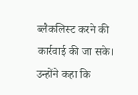ब्लैकलिस्ट करने की कार्रवाई की जा सके। उन्होंने कहा कि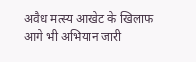अवैध मत्स्य आखेट के खिलाफ आगे भी अभियान जारी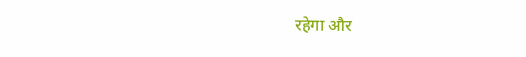रहेगा और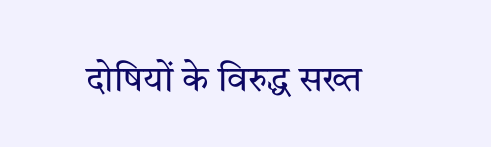दोषियों के विरुद्ध सख्त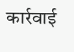कार्रवाई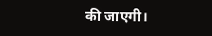की जाएगी।